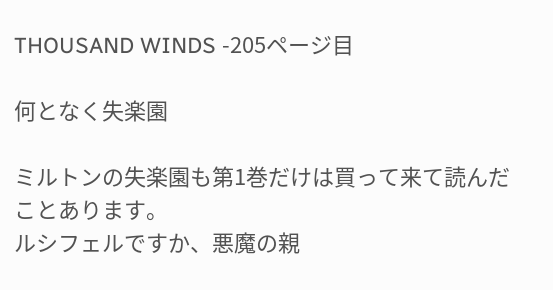THOUSAND WINDS -205ページ目

何となく失楽園

ミルトンの失楽園も第1巻だけは買って来て読んだことあります。
ルシフェルですか、悪魔の親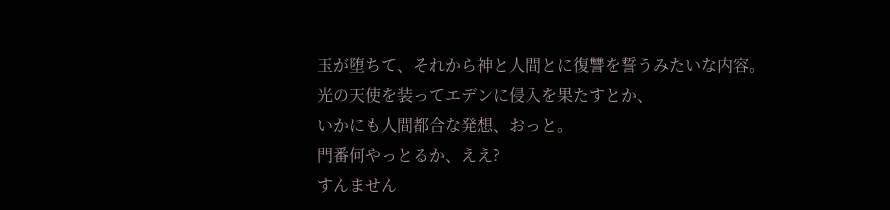玉が堕ちて、それから神と人間とに復讐を誓うみたいな内容。
光の天使を装ってエデンに侵入を果たすとか、
いかにも人間都合な発想、おっと。
門番何やっとるか、ええ?
すんません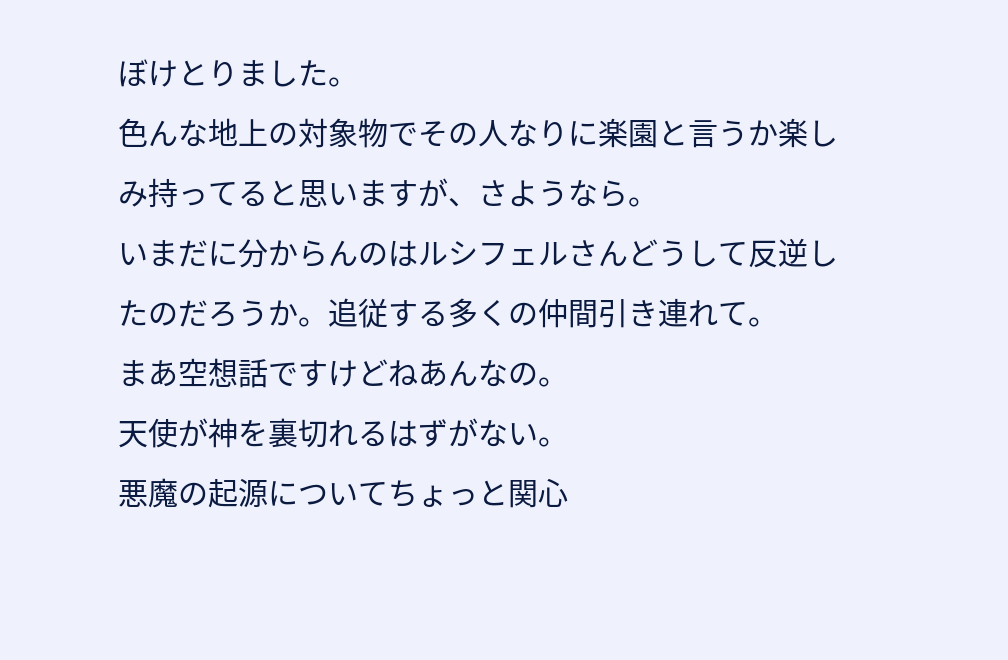ぼけとりました。
色んな地上の対象物でその人なりに楽園と言うか楽しみ持ってると思いますが、さようなら。
いまだに分からんのはルシフェルさんどうして反逆したのだろうか。追従する多くの仲間引き連れて。
まあ空想話ですけどねあんなの。
天使が神を裏切れるはずがない。
悪魔の起源についてちょっと関心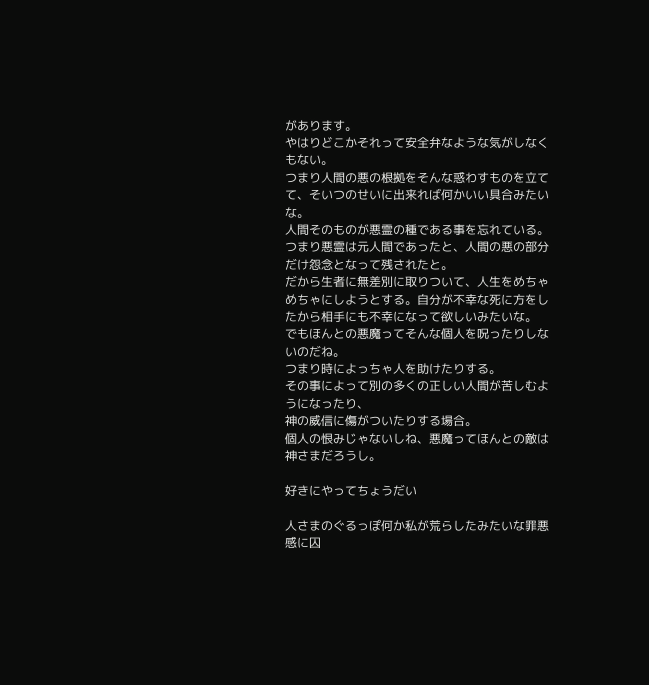があります。
やはりどこかそれって安全弁なような気がしなくもない。
つまり人間の悪の根拠をそんな惑わすものを立てて、そいつのせいに出来れば何かいい具合みたいな。
人間そのものが悪霊の種である事を忘れている。
つまり悪霊は元人間であったと、人間の悪の部分だけ怨念となって残されたと。
だから生者に無差別に取りついて、人生をめちゃめちゃにしようとする。自分が不幸な死に方をしたから相手にも不幸になって欲しいみたいな。
でもほんとの悪魔ってそんな個人を呪ったりしないのだね。
つまり時によっちゃ人を助けたりする。
その事によって別の多くの正しい人間が苦しむようになったり、
神の威信に傷がついたりする場合。
個人の恨みじゃないしね、悪魔ってほんとの敵は神さまだろうし。

好きにやってちょうだい

人さまのぐるっぽ何か私が荒らしたみたいな罪悪感に囚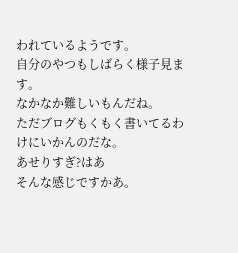われているようです。
自分のやつもしばらく様子見ます。
なかなか難しいもんだね。
ただブログもくもく書いてるわけにいかんのだな。
あせりすぎ?はあ
そんな感じですかあ。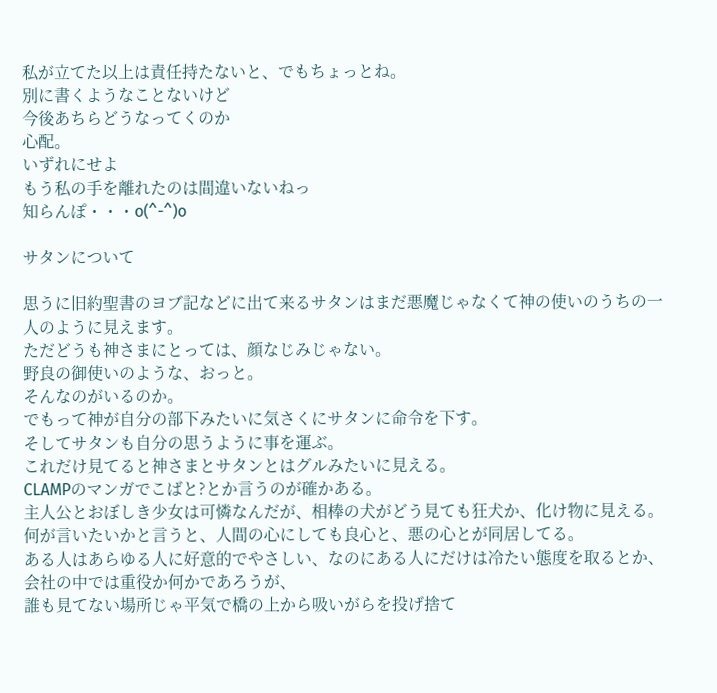私が立てた以上は責任持たないと、でもちょっとね。
別に書くようなことないけど
今後あちらどうなってくのか
心配。
いずれにせよ
もう私の手を離れたのは間違いないねっ
知らんぽ・・・o(^-^)o

サタンについて

思うに旧約聖書のヨブ記などに出て来るサタンはまだ悪魔じゃなくて神の使いのうちの一人のように見えます。
ただどうも神さまにとっては、顔なじみじゃない。
野良の御使いのような、おっと。
そんなのがいるのか。
でもって神が自分の部下みたいに気さくにサタンに命令を下す。
そしてサタンも自分の思うように事を運ぶ。
これだけ見てると神さまとサタンとはグルみたいに見える。
CLAMPのマンガでこばと?とか言うのが確かある。
主人公とおぼしき少女は可憐なんだが、相棒の犬がどう見ても狂犬か、化け物に見える。
何が言いたいかと言うと、人間の心にしても良心と、悪の心とが同居してる。
ある人はあらゆる人に好意的でやさしい、なのにある人にだけは冷たい態度を取るとか、
会社の中では重役か何かであろうが、
誰も見てない場所じゃ平気で橋の上から吸いがらを投げ捨て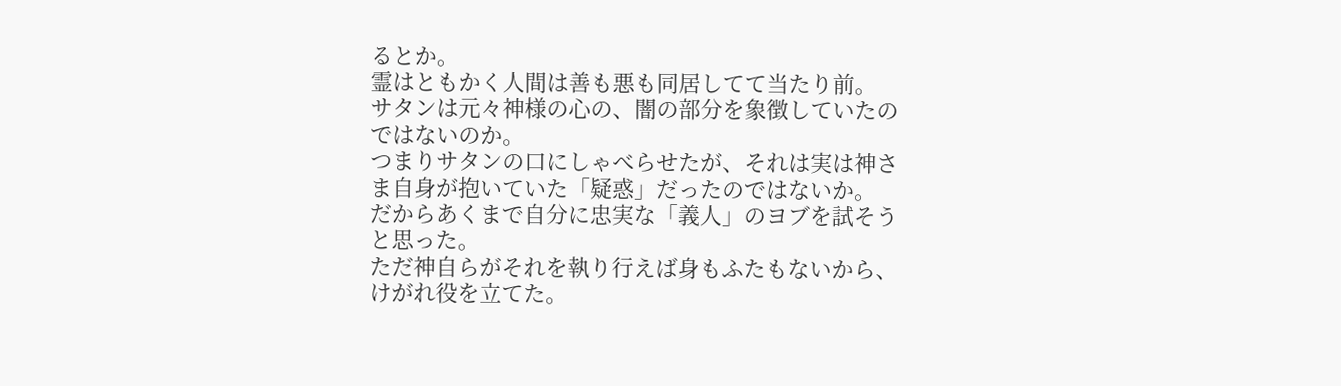るとか。
霊はともかく人間は善も悪も同居してて当たり前。
サタンは元々神様の心の、闇の部分を象徴していたのではないのか。
つまりサタンの口にしゃべらせたが、それは実は神さま自身が抱いていた「疑惑」だったのではないか。
だからあくまで自分に忠実な「義人」のヨブを試そうと思った。
ただ神自らがそれを執り行えば身もふたもないから、
けがれ役を立てた。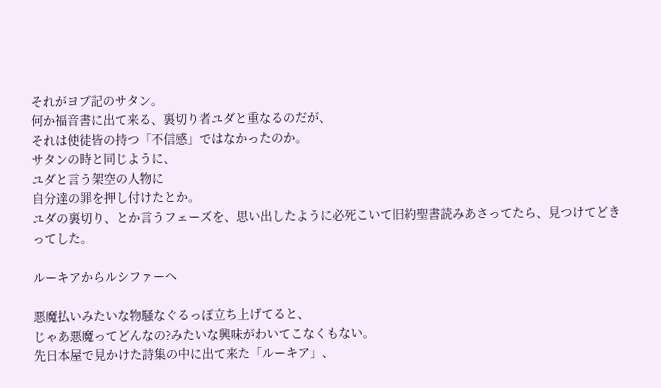それがヨブ記のサタン。
何か福音書に出て来る、裏切り者ユダと重なるのだが、
それは使徒皆の持つ「不信感」ではなかったのか。
サタンの時と同じように、
ユダと言う架空の人物に
自分達の罪を押し付けたとか。
ユダの裏切り、とか言うフェーズを、思い出したように必死こいて旧約聖書読みあさってたら、見つけてどきってした。

ルーキアからルシファーへ

悪魔払いみたいな物騒なぐるっぽ立ち上げてると、
じゃあ悪魔ってどんなの?みたいな興味がわいてこなくもない。
先日本屋で見かけた詩集の中に出て来た「ルーキア」、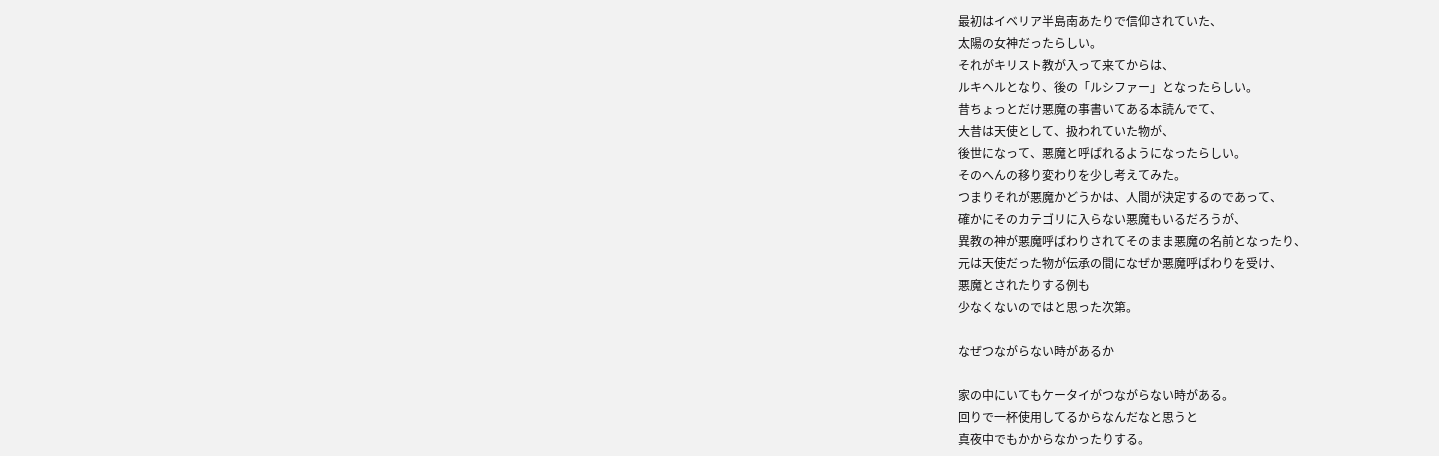最初はイベリア半島南あたりで信仰されていた、
太陽の女神だったらしい。
それがキリスト教が入って来てからは、
ルキヘルとなり、後の「ルシファー」となったらしい。
昔ちょっとだけ悪魔の事書いてある本読んでて、
大昔は天使として、扱われていた物が、
後世になって、悪魔と呼ばれるようになったらしい。
そのへんの移り変わりを少し考えてみた。
つまりそれが悪魔かどうかは、人間が決定するのであって、
確かにそのカテゴリに入らない悪魔もいるだろうが、
異教の神が悪魔呼ばわりされてそのまま悪魔の名前となったり、
元は天使だった物が伝承の間になぜか悪魔呼ばわりを受け、
悪魔とされたりする例も
少なくないのではと思った次第。

なぜつながらない時があるか

家の中にいてもケータイがつながらない時がある。
回りで一杯使用してるからなんだなと思うと
真夜中でもかからなかったりする。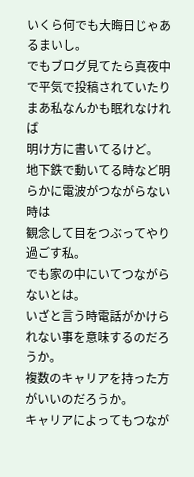いくら何でも大晦日じゃあるまいし。
でもブログ見てたら真夜中で平気で投稿されていたり
まあ私なんかも眠れなければ
明け方に書いてるけど。
地下鉄で動いてる時など明らかに電波がつながらない時は
観念して目をつぶってやり過ごす私。
でも家の中にいてつながらないとは。
いざと言う時電話がかけられない事を意味するのだろうか。
複数のキャリアを持った方がいいのだろうか。
キャリアによってもつなが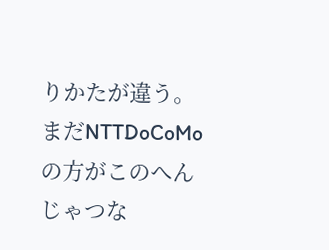りかたが違う。
まだNTTDoCoMoの方がこのへんじゃつな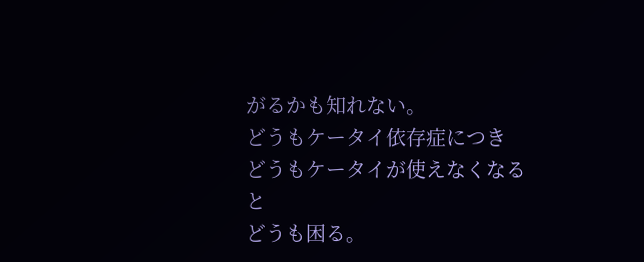がるかも知れない。
どうもケータイ依存症につき
どうもケータイが使えなくなると
どうも困る。